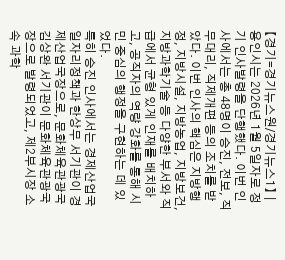【경기=경기뉴스원/경기뉴스1】 | 용인시는 2026년 1월 5일자로 정기 인사발령을 단행했다. 이번 인사에서는 총 48명이 승진, 전보, 직무대리, 직제개편 등의 조치를 받았다. 이번 인사의 핵심은 지방행정, 지방시설, 지방농업, 지방보건, 지방과학기술 등 다양한 부서와 직급에서 균형 있게 인재를 배치하고, 공직자의 역량 강화를 통해 시민 중심의 행정을 구현하는 데 있었다.
특히 승진 인사에서는 경제산업국 일자리정책과 한상무 서기관이 경제산업국장으로, 문화체육관광국 김상완 서기관이 문화체육관광국장으로 발령되었고, 제2부시장 소속 과학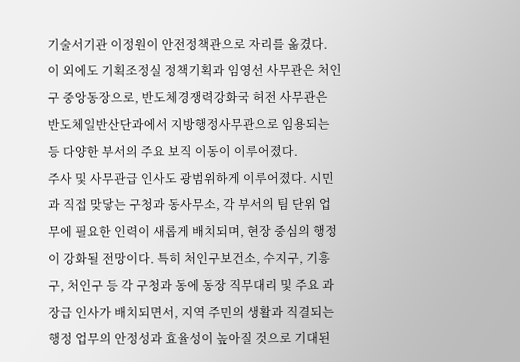기술서기관 이정원이 안전정책관으로 자리를 옮겼다. 이 외에도 기획조정실 정책기획과 임영선 사무관은 처인구 중앙동장으로, 반도체경쟁력강화국 허전 사무관은 반도체일반산단과에서 지방행정사무관으로 임용되는 등 다양한 부서의 주요 보직 이동이 이루어졌다.
주사 및 사무관급 인사도 광범위하게 이루어졌다. 시민과 직접 맞닿는 구청과 동사무소, 각 부서의 팀 단위 업무에 필요한 인력이 새롭게 배치되며, 현장 중심의 행정이 강화될 전망이다. 특히 처인구보건소, 수지구, 기흥구, 처인구 등 각 구청과 동에 동장 직무대리 및 주요 과장급 인사가 배치되면서, 지역 주민의 생활과 직결되는 행정 업무의 안정성과 효율성이 높아질 것으로 기대된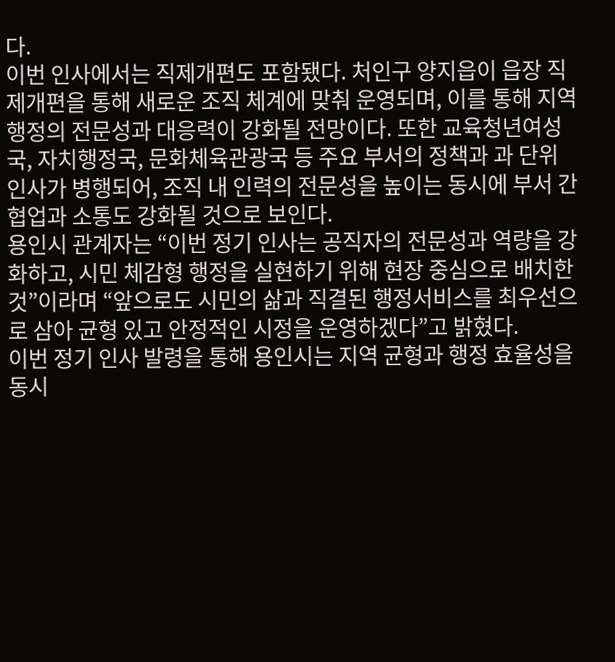다.
이번 인사에서는 직제개편도 포함됐다. 처인구 양지읍이 읍장 직제개편을 통해 새로운 조직 체계에 맞춰 운영되며, 이를 통해 지역 행정의 전문성과 대응력이 강화될 전망이다. 또한 교육청년여성국, 자치행정국, 문화체육관광국 등 주요 부서의 정책과 과 단위 인사가 병행되어, 조직 내 인력의 전문성을 높이는 동시에 부서 간 협업과 소통도 강화될 것으로 보인다.
용인시 관계자는 “이번 정기 인사는 공직자의 전문성과 역량을 강화하고, 시민 체감형 행정을 실현하기 위해 현장 중심으로 배치한 것”이라며 “앞으로도 시민의 삶과 직결된 행정서비스를 최우선으로 삼아 균형 있고 안정적인 시정을 운영하겠다”고 밝혔다.
이번 정기 인사 발령을 통해 용인시는 지역 균형과 행정 효율성을 동시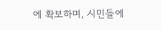에 확보하며, 시민들에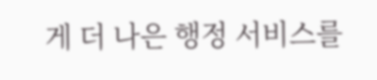게 더 나은 행정 서비스를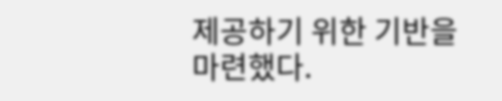제공하기 위한 기반을 마련했다.